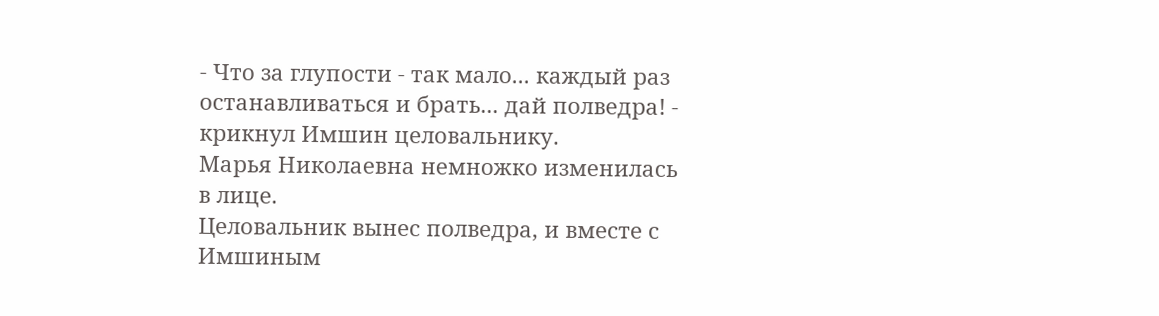- Что за глупости - так мало... каждый раз останавливаться и брать... дай полведра! - крикнул Имшин целовальнику.
Марья Николаевна немножко изменилась в лице.
Целовальник вынес полведра, и вместе с Имшиным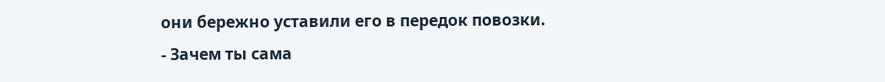они бережно уставили его в передок повозки.
- Зачем ты сама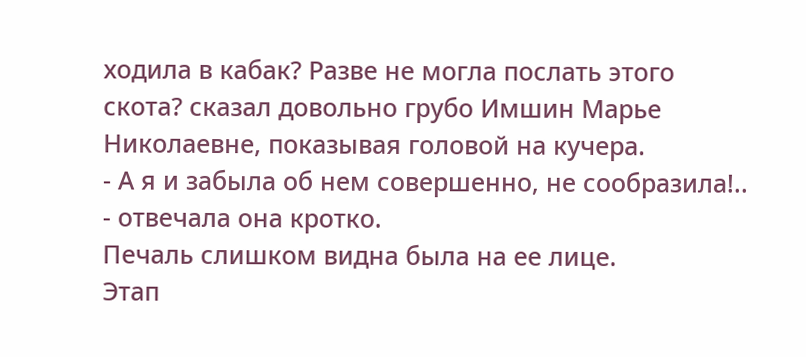ходила в кабак? Разве не могла послать этого скота? сказал довольно грубо Имшин Марье Николаевне, показывая головой на кучера.
- А я и забыла об нем совершенно, не сообразила!.. - отвечала она кротко.
Печаль слишком видна была на ее лице.
Этап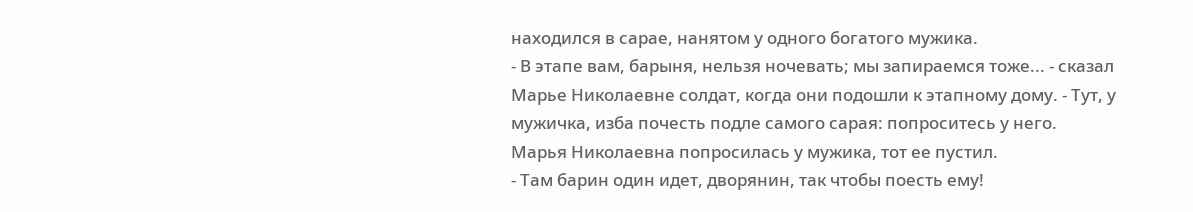находился в сарае, нанятом у одного богатого мужика.
- В этапе вам, барыня, нельзя ночевать; мы запираемся тоже... - сказал Марье Николаевне солдат, когда они подошли к этапному дому. - Тут, у мужичка, изба почесть подле самого сарая: попроситесь у него.
Марья Николаевна попросилась у мужика, тот ее пустил.
- Там барин один идет, дворянин, так чтобы поесть ему!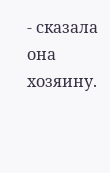- сказала она хозяину.